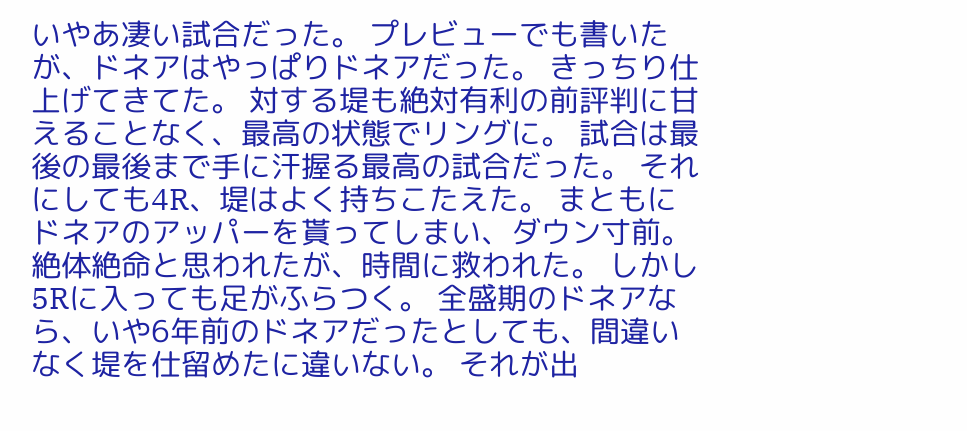いやあ凄い試合だった。 プレビューでも書いたが、ドネアはやっぱりドネアだった。 きっちり仕上げてきてた。 対する堤も絶対有利の前評判に甘えることなく、最高の状態でリングに。 試合は最後の最後まで手に汗握る最高の試合だった。 それにしても4R、堤はよく持ちこたえた。 まともにドネアのアッパーを貰ってしまい、ダウン寸前。 絶体絶命と思われたが、時間に救われた。 しかし5Rに入っても足がふらつく。 全盛期のドネアなら、いや6年前のドネアだったとしても、間違いなく堤を仕留めたに違いない。 それが出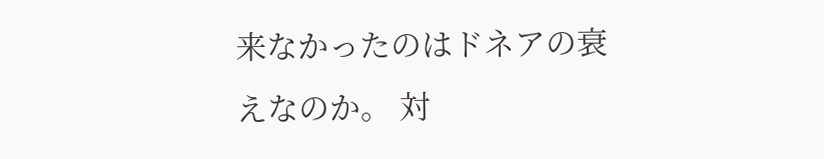来なかったのはドネアの衰えなのか。 対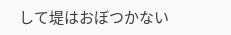して堤はおぼつかない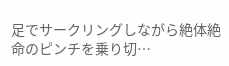足でサークリングしながら絶体絶命のピンチを乗り切…